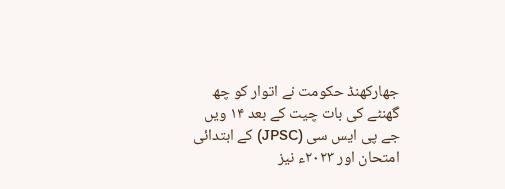جھارکھنڈ حکومت نے اتوار کو چھ گھنٹے کی بات چیت کے بعد ۱۴ ویں جے پی ایس سی (JPSC) کے ابتدائی امتحان اور ۲۰۲۳ء نیز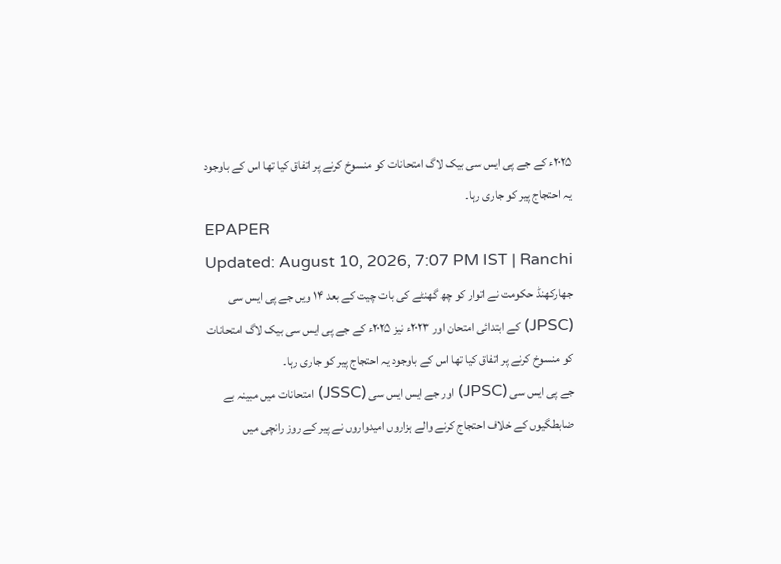۲۰۲۵ء کے جے پی ایس سی بیک لاگ امتحانات کو منسوخ کرنے پر اتفاق کیا تھا اس کے باوجود یہ احتجاج پیر کو جاری رہا۔
EPAPER
Updated: August 10, 2026, 7:07 PM IST | Ranchi
جھارکھنڈ حکومت نے اتوار کو چھ گھنٹے کی بات چیت کے بعد ۱۴ ویں جے پی ایس سی (JPSC) کے ابتدائی امتحان اور ۲۰۲۳ء نیز ۲۰۲۵ء کے جے پی ایس سی بیک لاگ امتحانات کو منسوخ کرنے پر اتفاق کیا تھا اس کے باوجود یہ احتجاج پیر کو جاری رہا۔
جے پی ایس سی (JPSC) اور جے ایس ایس سی (JSSC) امتحانات میں مبینہ بے ضابطگیوں کے خلاف احتجاج کرنے والے ہزاروں امیدواروں نے پیر کے روز رانچی میں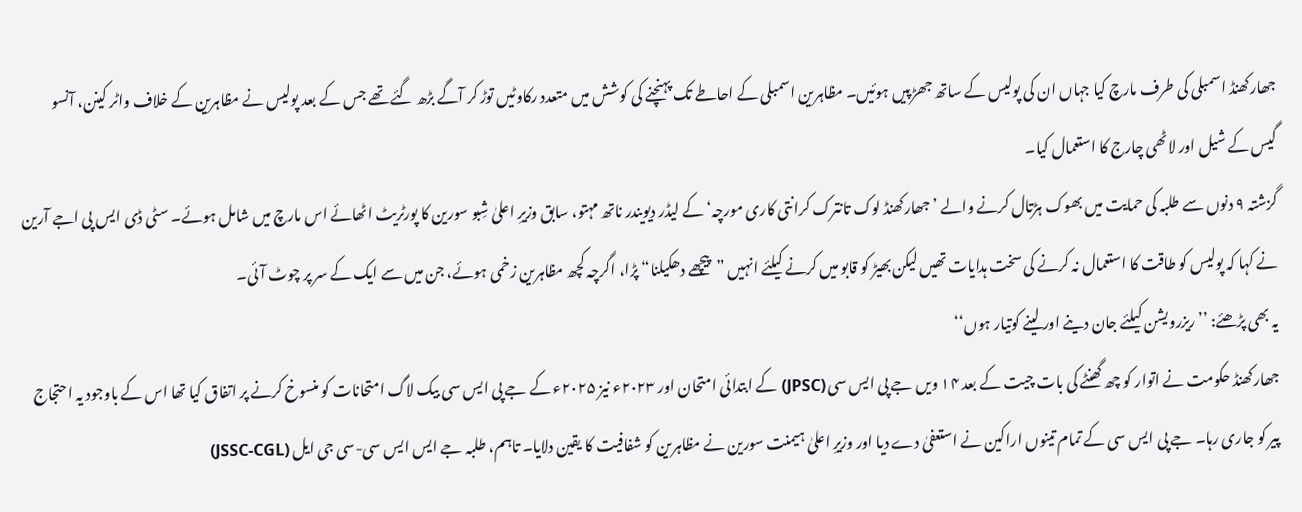جھارکھنڈ اسمبلی کی طرف مارچ کیا جہاں ان کی پولیس کے ساتھ جھڑپیں ہوئیں۔ مظاہرین اسمبلی کے احاطے تک پہنچنے کی کوشش میں متعدد رکاوٹیں توڑ کر آگے بڑھ گئے تھے جس کے بعد پولیس نے مظاہرین کے خلاف واٹر کینن، آنسو گیس کے شیل اور لاٹھی چارج کا استعمال کیا۔
گزشتہ ۹ دنوں سے طلبہ کی حمایت میں بھوک ہڑتال کرنے والے ’جھارکھنڈ لوک تانترک کرانتی کاری مورچہ‘ کے لیڈر دیویندر ناتھ مہتو، سابق وزیرِ اعلیٰ شِبو سورین کا پورٹریٹ اٹھائے اس مارچ میں شامل ہوئے۔ سٹی ڈی ایس پی اجے آرین نے کہا کہ پولیس کو طاقت کا استعمال نہ کرنے کی سخت ہدایات تھیں لیکن بھیڑ کو قابو میں کرنے کیلئے انہیں ”پیچھے دھکیلنا“ پڑا، اگرچہ کچھ مظاہرین زخمی ہوئے، جن میں سے ایک کے سر پر چوٹ آئی۔
یہ بھی پڑھئے: ’’ریزرویشن کیلئے جان دینے اور لینے کوتیار ہوں‘‘
جھارکھنڈ حکومت نے اتوار کو چھ گھنٹے کی بات چیت کے بعد ۱۴ ویں جے پی ایس سی (JPSC) کے ابتدائی امتحان اور ۲۰۲۳ء نیز ۲۰۲۵ء کے جے پی ایس سی بیک لاگ امتحانات کو منسوخ کرنے پر اتفاق کیا تھا اس کے باوجود یہ احتجاج پیر کو جاری رہا۔ جے پی ایس سی کے تمام تینوں اراکین نے استعفیٰ دے دیا اور وزیرِ اعلیٰ ہیمنت سورین نے مظاہرین کو شفافیت کا یقین دلایا۔ تاہم، طلبہ جے ایس ایس سی-سی جی ایل (JSSC-CGL)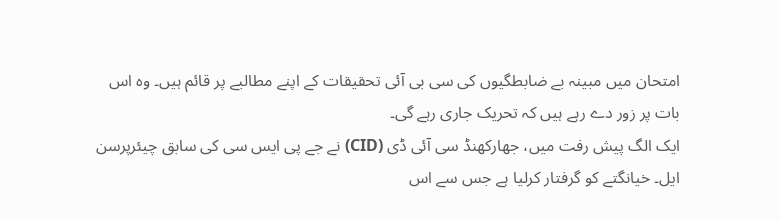امتحان میں مبینہ بے ضابطگیوں کی سی بی آئی تحقیقات کے اپنے مطالبے پر قائم ہیں۔ وہ اس بات پر زور دے رہے ہیں کہ تحریک جاری رہے گی۔
ایک الگ پیش رفت میں، جھارکھنڈ سی آئی ڈی (CID) نے جے پی ایس سی کی سابق چیئرپرسن ایل۔ خیانگتے کو گرفتار کرلیا ہے جس سے اس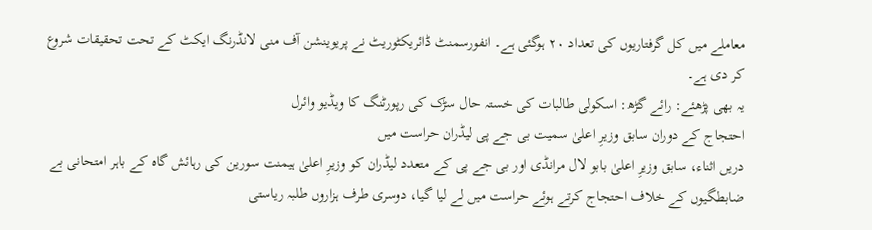معاملے میں کل گرفتاریوں کی تعداد ۲۰ ہوگئی ہے۔ انفورسمنٹ ڈائریکٹوریٹ نے پریوینشن آف منی لانڈرنگ ایکٹ کے تحت تحقیقات شروع کر دی ہے۔
یہ بھی پڑھئے: رائے گڑھ: اسکولی طالبات کی خستہ حال سڑک کی رپورٹنگ کا ویڈیو وائرل
احتجاج کے دوران سابق وزیرِ اعلیٰ سمیت بی جے پی لیڈران حراست میں
دریں اثناء، سابق وزیرِ اعلیٰ بابو لال مرانڈی اور بی جے پی کے متعدد لیڈران کو وزیرِ اعلیٰ ہیمنت سورین کی رہائش گاہ کے باہر امتحانی بے ضابطگیوں کے خلاف احتجاج کرتے ہوئے حراست میں لے لیا گیا، دوسری طرف ہزاروں طلبہ ریاستی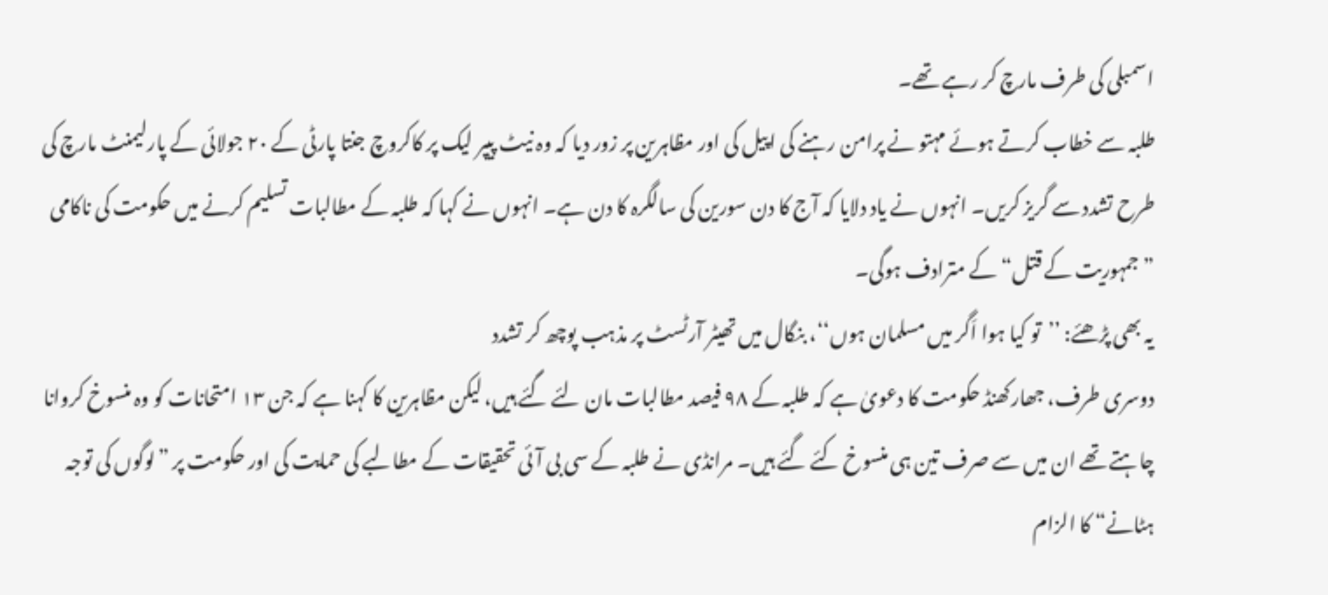اسمبلی کی طرف مارچ کر رہے تھے۔
طلبہ سے خطاب کرتے ہوئے مہتو نے پرامن رہنے کی اپیل کی اور مظاہرین پر زور دیا کہ وہ نیٹ پیپر لیک پر کاکروچ جنتا پارٹی کے ۲۰ جولائی کے پارلیمنٹ مارچ کی طرح تشدد سے گریز کریں۔ انہوں نے یاد دلایا کہ آج کا دن سورین کی سالگرہ کا دن ہے۔ انہوں نے کہا کہ طلبہ کے مطالبات تسلیم کرنے میں حکومت کی ناکامی ”جمہوریت کے قتل“ کے مترادف ہوگی۔
یہ بھی پڑھئے: ’’تو کیا ہوا اَگر میں مسلمان ہوں‘‘، بنگال میں تھیٹر آرٹسٹ پر مذہب پوچھ کر تشدد
دوسری طرف، جھارکھنڈ حکومت کا دعویٰ ہے کہ طلبہ کے ۹۸ فیصد مطالبات مان لئے گئے ہیں، لیکن مظاہرین کا کہنا ہے کہ جن ۱۳ امتحانات کو وہ منسوخ کروانا چاہتے تھے ان میں سے صرف تین ہی منسوخ کئے گئے ہیں۔ مرانڈی نے طلبہ کے سی بی آئی تحقیقات کے مطالبے کی حمایت کی اور حکومت پر ”لوگوں کی توجہ ہٹانے“ کا الزام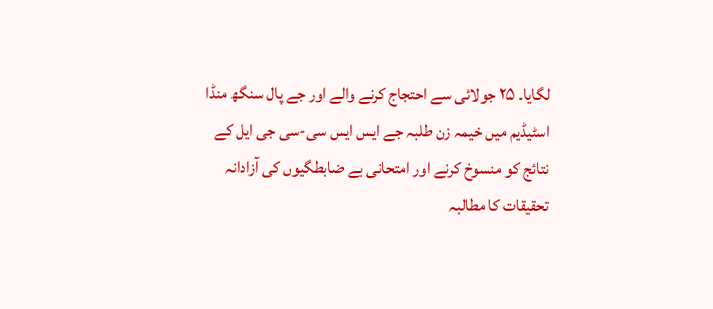لگایا۔ ۲۵ جولائی سے احتجاج کرنے والے اور جے پال سنگھ منڈا اسٹیڈیم میں خیمہ زن طلبہ جے ایس ایس سی-سی جی ایل کے نتائج کو منسوخ کرنے اور امتحانی بے ضابطگیوں کی آزادانہ تحقیقات کا مطالبہ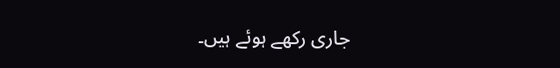جاری رکھے ہوئے ہیں۔